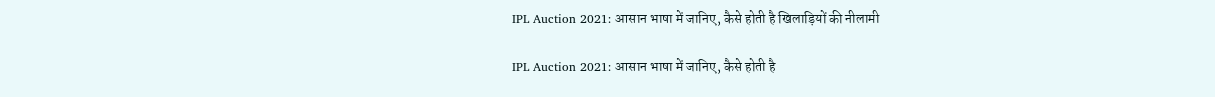IPL Auction 2021: आसान भाषा में जानिए, कैसे होती है खिलाड़ियों की नीलामी

IPL Auction 2021: आसान भाषा में जानिए, कैसे होती है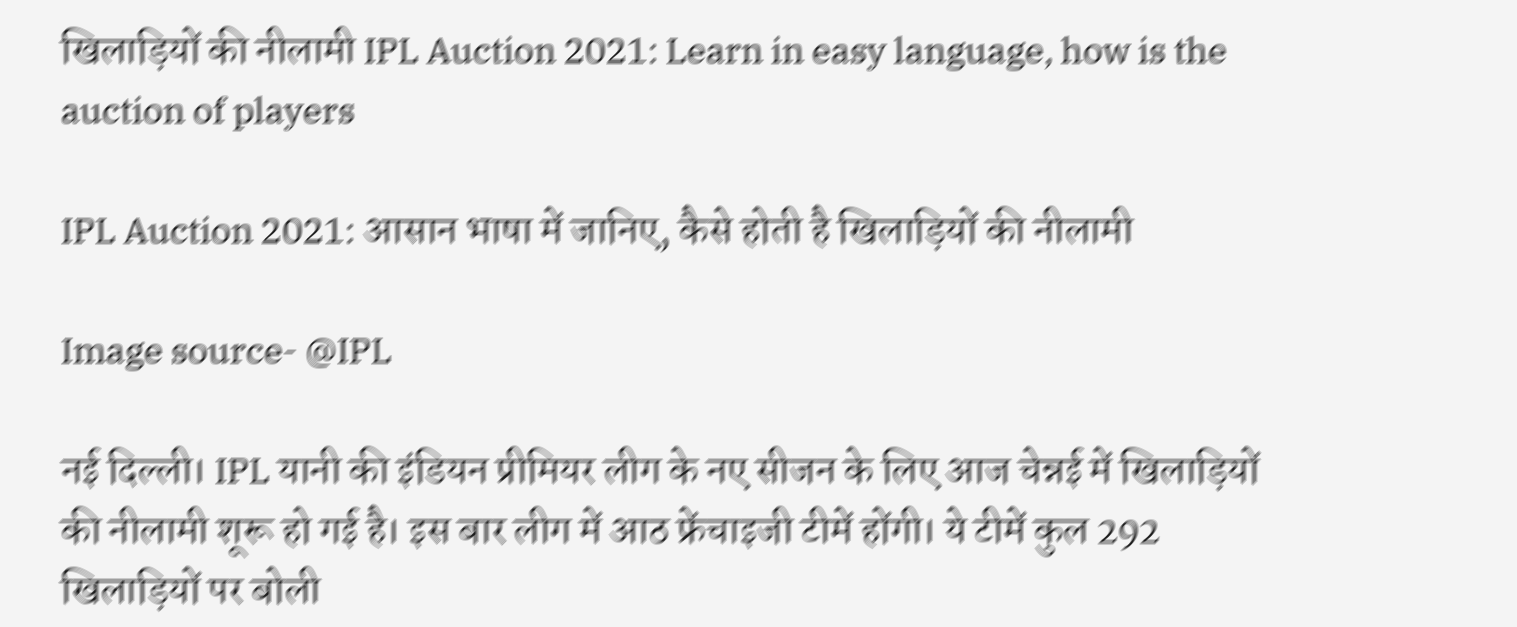खिलाड़ियों की नीलामी IPL Auction 2021: Learn in easy language, how is the auction of players

IPL Auction 2021: आसान भाषा में जानिए, कैसे होती है खिलाड़ियों की नीलामी

Image source- @IPL

नई दिल्ली। IPL यानी की इंडियन प्रीमियर लीग के नए सीजन के लिए आज चेन्नई में खिलाड़ियों की नीलामी शूरू हो गई है। इस बार लीग में आठ फ्रेंचाइजी टीमें होंगी। ये टीमें कुल 292 खिलाड़ियों पर बोली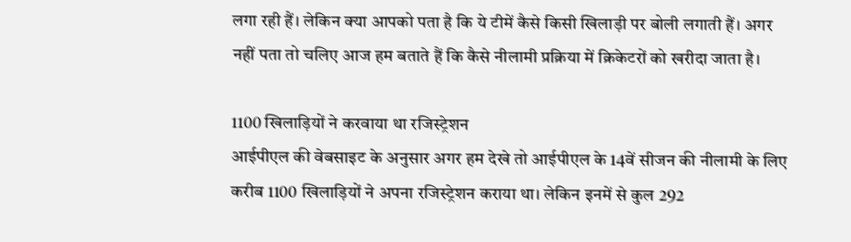लगा रही हैं। लेकिन क्या आपको पता है कि ये टीमें कैसे किसी खिलाड़ी पर बोली लगाती हैं। अगर नहीं पता तो चलिए आज हम बताते हैं कि कैसे नीलामी प्रक्रिया में क्रिकेटरों को खरीदा जाता है।

1100 खिलाड़ियों ने करवाया था रजिस्ट्रेशन
आईपीएल की वेबसाइट के अनुसार अगर हम देखे तो आईपीएल के 14वें सीजन की नीलामी के लिए करीब 1100 खिलाड़ियों ने अपना रजिस्ट्रेशन कराया था। लेकिन इनमें से कुल 292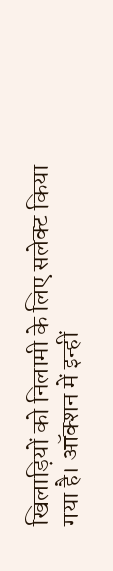खिलाड़ियों को निलामी के लिए सलेक्ट किया गया है। ऑक्शन में इन्हीं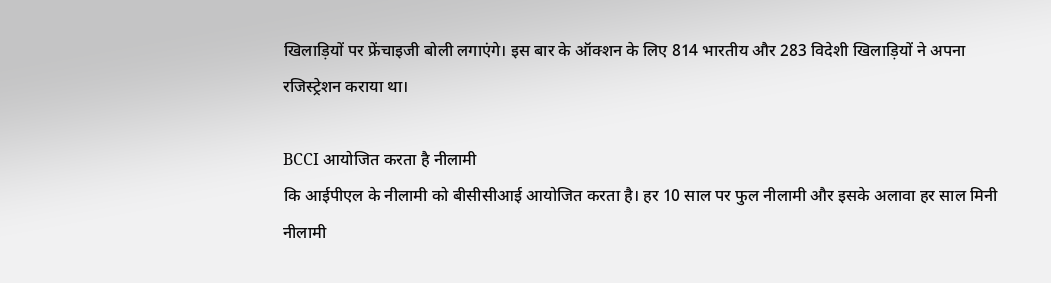खिलाड़ियों पर फ्रेंचाइजी बोली लगाएंगे। इस बार के ऑक्शन के लिए 814 भारतीय और 283 विदेशी खिलाड़ियों ने अपना रजिस्ट्रेशन कराया था।

BCCI आयोजित करता है नीलामी
कि आईपीएल के नीलामी को बीसीसीआई आयोजित करता है। हर 10 साल पर फुल नीलामी और इसके अलावा हर साल मिनी नीलामी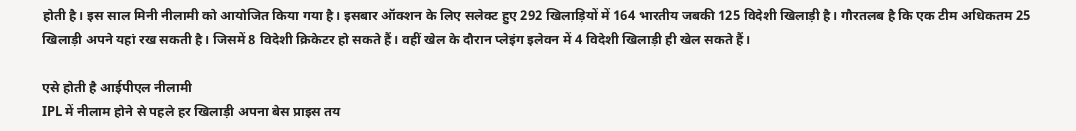होती है। इस साल मिनी नीलामी को आयोजित किया गया है। इसबार ऑक्शन के लिए सलेक्ट हुए 292 खिलाड़ियों में 164 भारतीय जबकी 125 विदेशी खिलाड़ी है। गौरतलब है कि एक टीम अधिकतम 25 खिलाड़ी अपने यहां रख सकती है। जिसमें 8 विदेशी क्रिकेटर हो सकते हैं। वहीं खेल के दौरान प्लेइंग इलेवन में 4 विदेशी खिलाड़ी ही खेल सकते हैं।

एसे होती है आईपीएल नीलामी
IPL में नीलाम होने से पहले हर खिलाड़ी अपना बेस प्राइस तय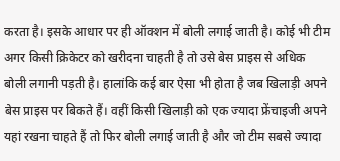करता है। इसके आधार पर ही ऑक्शन में बोली लगाई जाती है। कोई भी टीम अगर किसी क्रिकेटर को खरीदना चाहती है तो उसे बेस प्राइस से अधिक बोली लगानी पड़ती है। हालांकि कई बार ऐसा भी होता है जब खिलाड़ी अपने बेस प्राइस पर बिकते हैं। वहीं किसी खिलाड़ी को एक ज्यादा फ्रेंचाइजी अपने यहां रखना चाहते हैं तो फिर बोली लगाई जाती है और जो टीम सबसे ज्यादा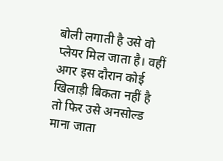बोली लगाती है उसे वो प्लेयर मिल जाता है। वहीं अगर इस दौरान कोई खिलाड़ी बिकता नहीं है तो फिर उसे अनसोल्ड माना जाता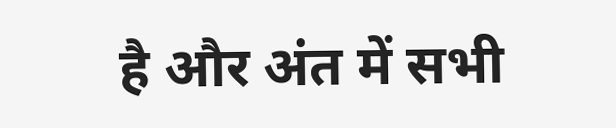है और अंत में सभी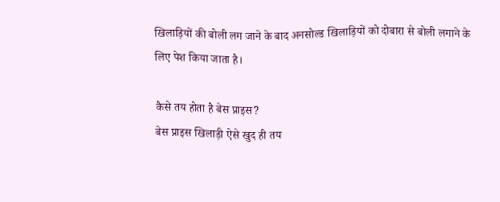खिलाड़ियों की बोली लग जाने के बाद अनसोल्ड खिलाड़ियों को दोबारा से बोली लगाने के लिए पेश किया जाता है।

कैसे तय होता है बेस प्राइस?
बेस प्राइस खिलाड़ी ऐसे खुद ही तय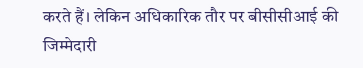करते हैं। लेकिन अधिकारिक तौर पर बीसीसीआई की जिम्मेदारी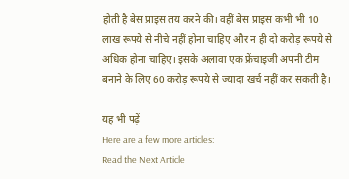होती है बेस प्राइस तय करने की। वहीं बेस प्राइस कभी भी 10 लाख रूपये से नीचे नहीं होना चाहिए और न ही दो करोड़ रूपये से अधिक होना चाहिए। इसके अलावा एक फ्रेंचाइजी अपनी टीम बनाने के लिए 60 करोड़ रूपये से ज्यादा खर्च नहीं कर सकती है।

यह भी पढ़ें
Here are a few more articles:
Read the Next Article